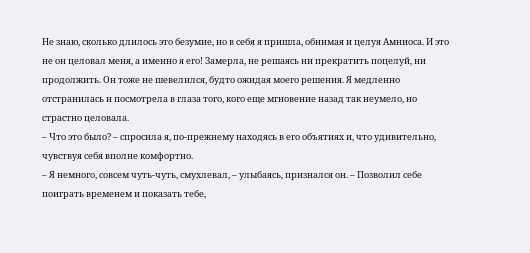Не знаю, сколько длилось это безумие, но в себя я пришла, обнимая и целуя Амниоса. И это не он целовал меня, а именно я его! Замерла, не решаясь ни прекратить поцелуй, ни продолжить. Он тоже не шевелился, будто ожидая моего решения. Я медленно отстранилась и посмотрела в глаза того, кого еще мгновение назад так неумело, но страстно целовала.
– Что это было? – спросила я, по-прежнему находясь в его объятиях и, что удивительно, чувствуя себя вполне комфортно.
– Я немного, совсем чуть-чуть, смухлевал, – улыбаясь, признался он. – Позволил себе поиграть временем и показать тебе,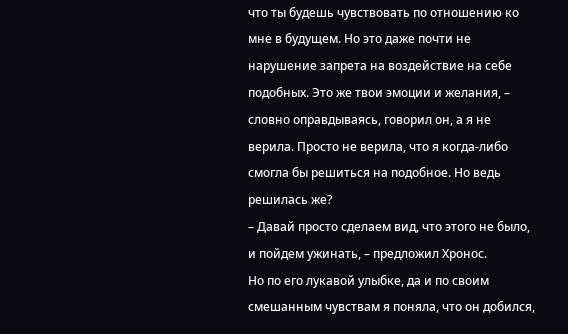что ты будешь чувствовать по отношению ко мне в будущем. Но это даже почти не нарушение запрета на воздействие на себе подобных. Это же твои эмоции и желания, – словно оправдываясь, говорил он, а я не верила. Просто не верила, что я когда-либо смогла бы решиться на подобное. Но ведь решилась же?
– Давай просто сделаем вид, что этого не было, и пойдем ужинать, – предложил Хронос.
Но по его лукавой улыбке, да и по своим смешанным чувствам я поняла, что он добился,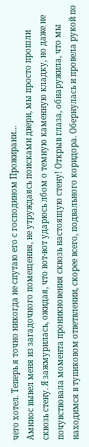чего хотел. Теперь я точно никогда не спутаю его с господином Прожирани…
Амниос вывел меня из загадочного помещения, не утруждаясь поисками двери, мы просто прошли сквозь стену. Я зажмурилась, ожидая, что вот-вот ударюсь лбом о темную каменную кладку, но даже не почувствовала момента проникновения сквозь настоящую стену! Открыв глаза, обнаружила, что мы находимся в тупиковом ответвлении, скорее всего, подвального коридора. Обернулась и провела рукой по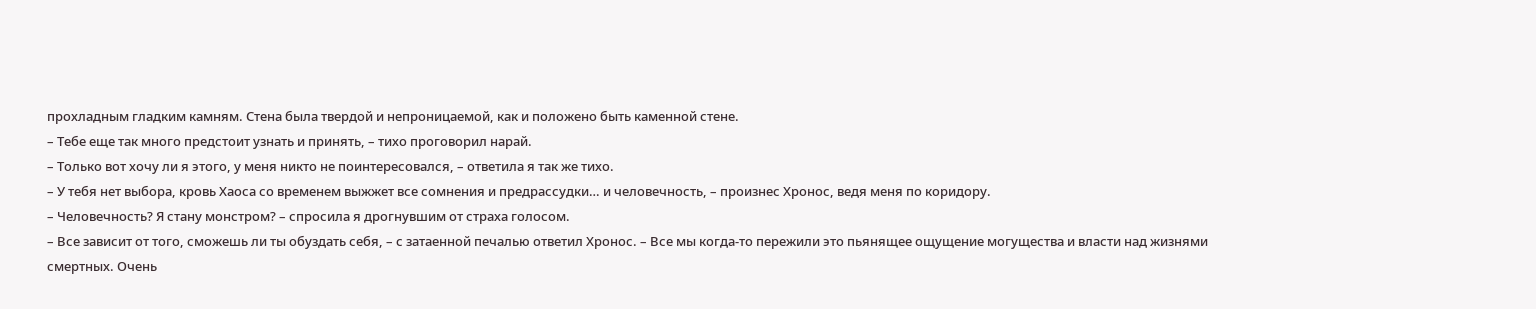прохладным гладким камням. Стена была твердой и непроницаемой, как и положено быть каменной стене.
– Тебе еще так много предстоит узнать и принять, – тихо проговорил нарай.
– Только вот хочу ли я этого, у меня никто не поинтересовался, – ответила я так же тихо.
– У тебя нет выбора, кровь Хаоса со временем выжжет все сомнения и предрассудки… и человечность, – произнес Хронос, ведя меня по коридору.
– Человечность? Я стану монстром? – спросила я дрогнувшим от страха голосом.
– Все зависит от того, сможешь ли ты обуздать себя, – с затаенной печалью ответил Хронос. – Все мы когда-то пережили это пьянящее ощущение могущества и власти над жизнями смертных. Очень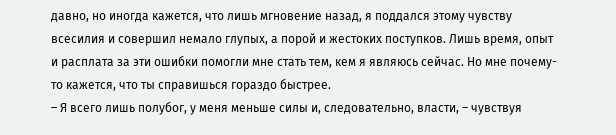давно, но иногда кажется, что лишь мгновение назад, я поддался этому чувству всесилия и совершил немало глупых, а порой и жестоких поступков. Лишь время, опыт и расплата за эти ошибки помогли мне стать тем, кем я являюсь сейчас. Но мне почему-то кажется, что ты справишься гораздо быстрее.
– Я всего лишь полубог, у меня меньше силы и, следовательно, власти, – чувствуя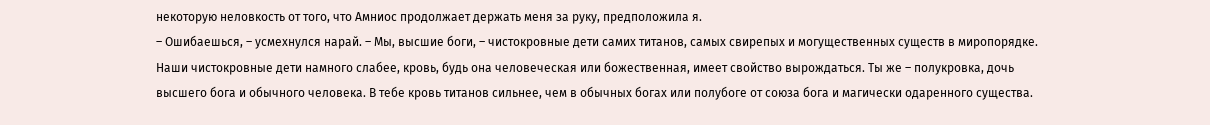некоторую неловкость от того, что Амниос продолжает держать меня за руку, предположила я.
– Ошибаешься, – усмехнулся нарай. – Мы, высшие боги, – чистокровные дети самих титанов, самых свирепых и могущественных существ в миропорядке. Наши чистокровные дети намного слабее, кровь, будь она человеческая или божественная, имеет свойство вырождаться. Ты же – полукровка, дочь высшего бога и обычного человека. В тебе кровь титанов сильнее, чем в обычных богах или полубоге от союза бога и магически одаренного существа.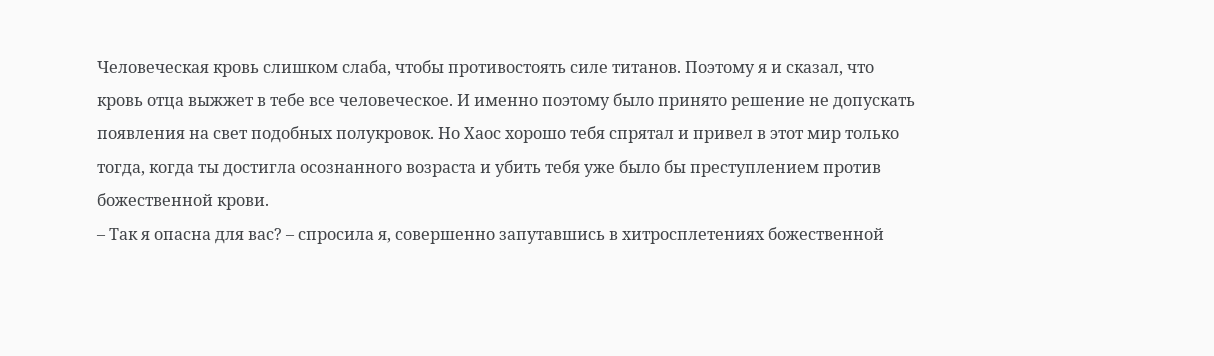Человеческая кровь слишком слаба, чтобы противостоять силе титанов. Поэтому я и сказал, что кровь отца выжжет в тебе все человеческое. И именно поэтому было принято решение не допускать появления на свет подобных полукровок. Но Хаос хорошо тебя спрятал и привел в этот мир только тогда, когда ты достигла осознанного возраста и убить тебя уже было бы преступлением против божественной крови.
– Так я опасна для вас? – спросила я, совершенно запутавшись в хитросплетениях божественной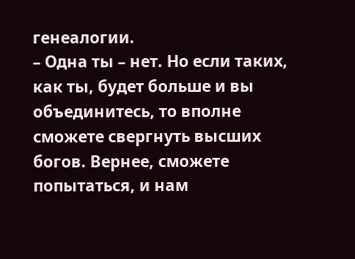генеалогии.
– Одна ты – нет. Но если таких, как ты, будет больше и вы объединитесь, то вполне сможете свергнуть высших богов. Вернее, сможете попытаться, и нам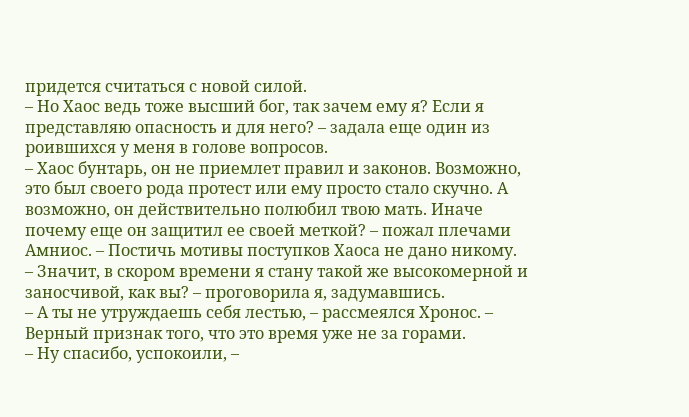придется считаться с новой силой.
– Но Хаос ведь тоже высший бог, так зачем ему я? Если я представляю опасность и для него? – задала еще один из роившихся у меня в голове вопросов.
– Хаос бунтарь, он не приемлет правил и законов. Возможно, это был своего рода протест или ему просто стало скучно. А возможно, он действительно полюбил твою мать. Иначе почему еще он защитил ее своей меткой? – пожал плечами Амниос. – Постичь мотивы поступков Хаоса не дано никому.
– Значит, в скором времени я стану такой же высокомерной и заносчивой, как вы? – проговорила я, задумавшись.
– А ты не утруждаешь себя лестью, – рассмеялся Хронос. – Верный признак того, что это время уже не за горами.
– Ну спасибо, успокоили, –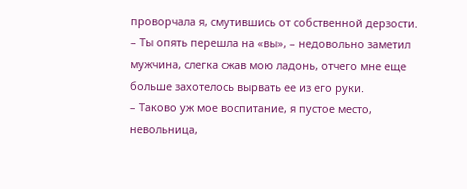проворчала я, смутившись от собственной дерзости.
– Ты опять перешла на «вы», – недовольно заметил мужчина, слегка сжав мою ладонь, отчего мне еще больше захотелось вырвать ее из его руки.
– Таково уж мое воспитание, я пустое место, невольница,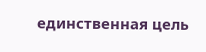единственная цель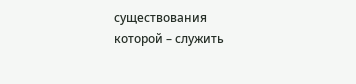существования которой – служить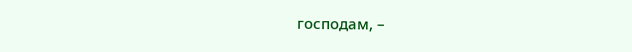господам, –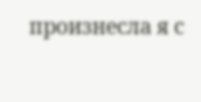произнесла я с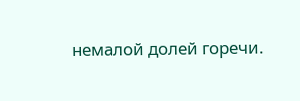немалой долей горечи.